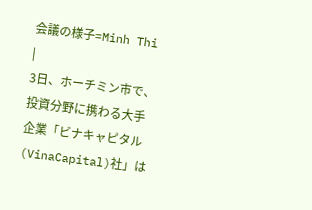会議の様子=Minh Thi |
3日、ホーチミン市で、投資分野に携わる大手企業「ビナキャピタル(VinaCapital)社」は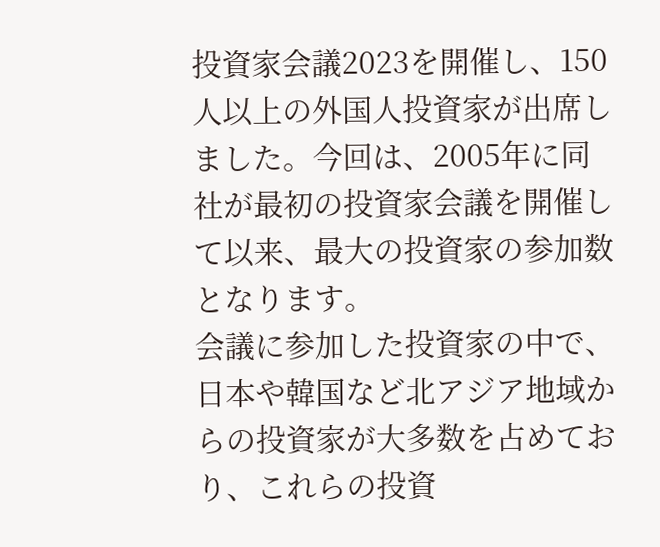投資家会議2023を開催し、150人以上の外国人投資家が出席しました。今回は、2005年に同社が最初の投資家会議を開催して以来、最大の投資家の参加数となります。
会議に参加した投資家の中で、日本や韓国など北アジア地域からの投資家が大多数を占めており、これらの投資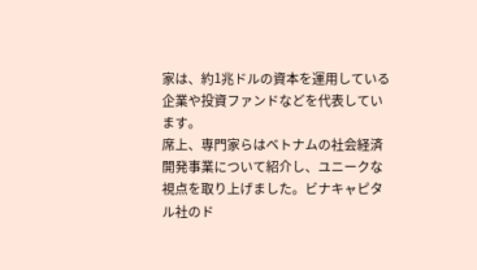家は、約1兆ドルの資本を運用している企業や投資ファンドなどを代表しています。
席上、専門家らはベトナムの社会経済開発事業について紹介し、ユニークな視点を取り上げました。ビナキャピタル社のド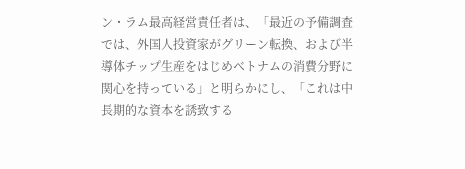ン・ラム最高経営責任者は、「最近の予備調査では、外国人投資家がグリーン転換、および半導体チップ生産をはじめベトナムの消費分野に関心を持っている」と明らかにし、「これは中長期的な資本を誘致する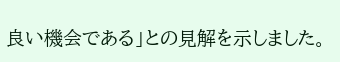良い機会である」との見解を示しました。